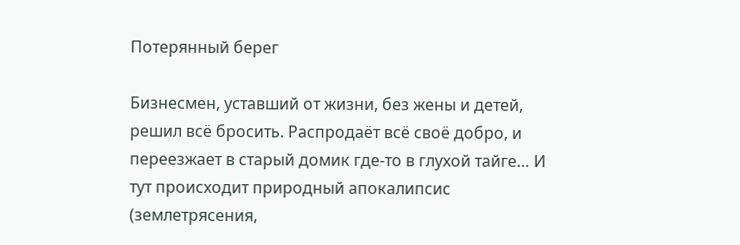Потерянный берег

Бизнесмен, уставший от жизни, без жены и детей, решил всё бросить. Распродаёт всё своё добро, и переезжает в старый домик где-то в глухой тайге… И тут происходит природный апокалипсис (землетрясения,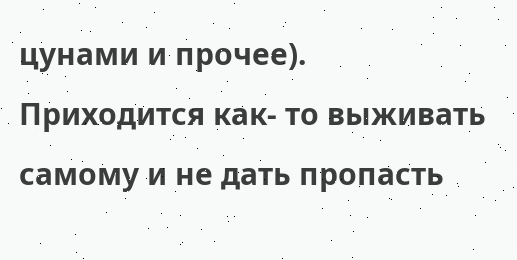цунами и прочее). Приходится как- то выживать самому и не дать пропасть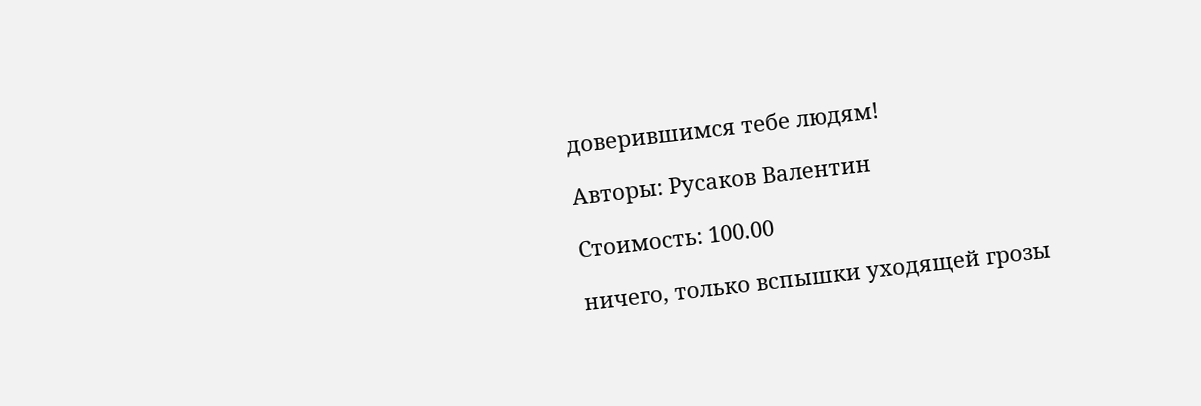доверившимся тебе людям!

Авторы: Русаков Валентин

Стоимость: 100.00

ничего, только вспышки уходящей грозы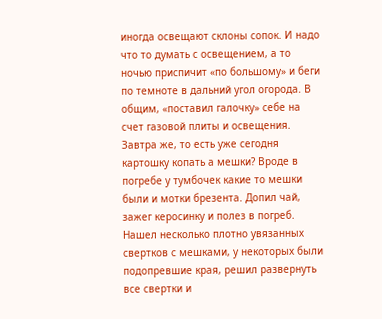иногда освещают склоны сопок. И надо что то думать с освещением, а то ночью приспичит «по большому» и беги по темноте в дальний угол огорода. В общим, «поставил галочку» себе на счет газовой плиты и освещения. Завтра же, то есть уже сегодня картошку копать а мешки? Вроде в погребе у тумбочек какие то мешки были и мотки брезента. Допил чай, зажег керосинку и полез в погреб. Нашел несколько плотно увязанных свертков с мешками, у некоторых были подопревшие края, решил развернуть все свертки и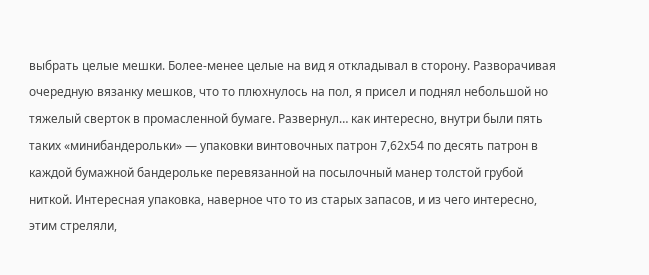выбрать целые мешки. Более-менее целые на вид я откладывал в сторону. Разворачивая очередную вязанку мешков, что то плюхнулось на пол, я присел и поднял небольшой но тяжелый сверток в промасленной бумаге. Развернул… как интересно, внутри были пять таких «минибандерольки» — упаковки винтовочных патрон 7,62х54 по десять патрон в каждой бумажной бандерольке перевязанной на посылочный манер толстой грубой ниткой. Интересная упаковка, наверное что то из старых запасов, и из чего интересно, этим стреляли,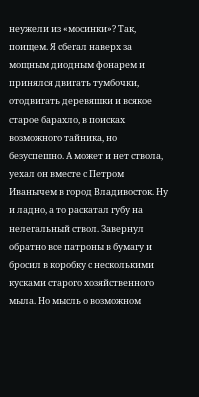неужели из «мосинки»? Так, поищем. Я сбегал наверх за мощным диодным фонарем и принялся двигать тумбочки, отодвигать деревяшки и всякое старое барахло, в поисках возможного тайника, но безуспешно. А может и нет ствола, уехал он вместе с Петром Иванычем в город Владивосток. Ну и ладно, а то раскатал губу на нелегальный ствол. Завернул обратно все патроны в бумагу и бросил в коробку с несколькими кусками старого хозяйственного мыла. Но мысль о возможном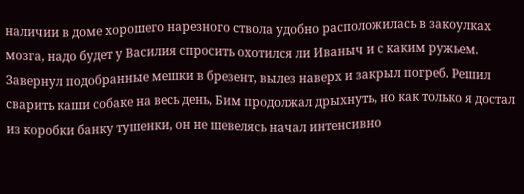наличии в доме хорошего нарезного ствола удобно расположилась в закоулках мозга, надо будет у Василия спросить охотился ли Иваныч и с каким ружьем.
Завернул подобранные мешки в брезент, вылез наверх и закрыл погреб. Решил сварить каши собаке на весь день, Бим продолжал дрыхнуть, но как только я достал из коробки банку тушенки, он не шевелясь начал интенсивно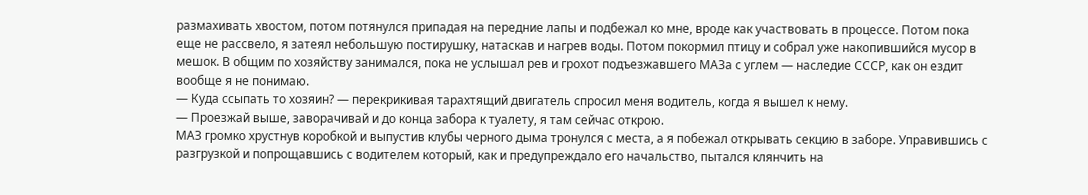размахивать хвостом, потом потянулся припадая на передние лапы и подбежал ко мне, вроде как участвовать в процессе. Потом пока еще не рассвело, я затеял небольшую постирушку, натаскав и нагрев воды. Потом покормил птицу и собрал уже накопившийся мусор в мешок. В общим по хозяйству занимался, пока не услышал рев и грохот подъезжавшего МАЗа с углем — наследие СССР, как он ездит вообще я не понимаю.
— Куда ссыпать то хозяин? — перекрикивая тарахтящий двигатель спросил меня водитель, когда я вышел к нему.
— Проезжай выше, заворачивай и до конца забора к туалету, я там сейчас открою.
МАЗ громко хрустнув коробкой и выпустив клубы черного дыма тронулся с места, а я побежал открывать секцию в заборе. Управившись с разгрузкой и попрощавшись с водителем который, как и предупреждало его начальство, пытался клянчить на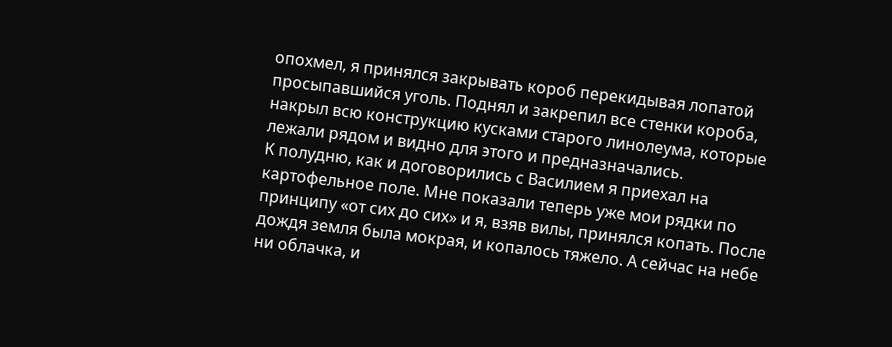опохмел, я принялся закрывать короб перекидывая лопатой просыпавшийся уголь. Поднял и закрепил все стенки короба, накрыл всю конструкцию кусками старого линолеума, которые лежали рядом и видно для этого и предназначались.
К полудню, как и договорились с Василием я приехал на картофельное поле. Мне показали теперь уже мои рядки по принципу «от сих до сих» и я, взяв вилы, принялся копать. После дождя земля была мокрая, и копалось тяжело. А сейчас на небе ни облачка, и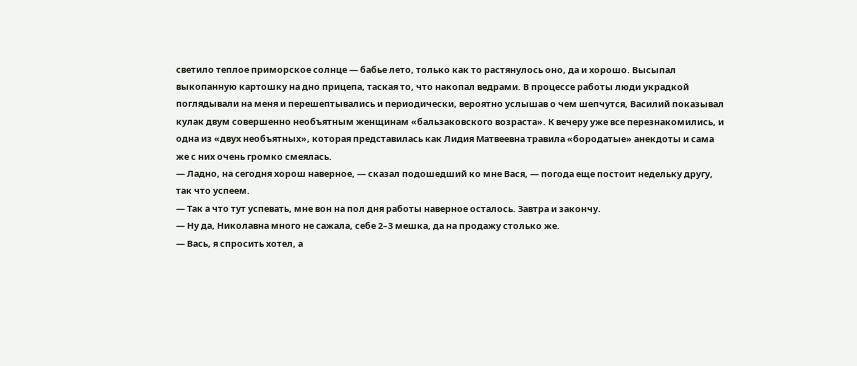светило теплое приморское солнце — бабье лето, только как то растянулось оно, да и хорошо. Высыпал выкопанную картошку на дно прицепа, таская то, что накопал ведрами. В процессе работы люди украдкой поглядывали на меня и перешептывались и периодически, вероятно услышав о чем шепчутся, Василий показывал кулак двум совершенно необъятным женщинам «бальзаковского возраста». К вечеру уже все перезнакомились, и одна из «двух необъятных», которая представилась как Лидия Матвеевна травила «бородатые» анекдоты и сама же с них очень громко смеялась.
— Ладно, на сегодня хорош наверное, — сказал подошедший ко мне Вася, — погода еще постоит недельку другу, так что успеем.
— Так а что тут успевать, мне вон на пол дня работы наверное осталось. Завтра и закончу.
— Ну да, Николавна много не сажала, себе 2–3 мешка, да на продажу столько же.
— Вась, я спросить хотел, а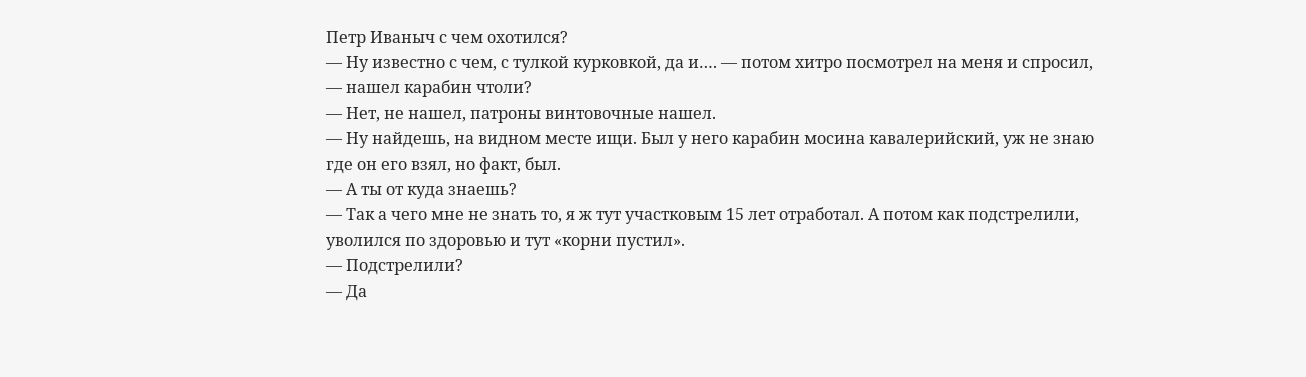Петр Иваныч с чем охотился?
— Ну известно с чем, с тулкой курковкой, да и…. — потом хитро посмотрел на меня и спросил, — нашел карабин чтоли?
— Нет, не нашел, патроны винтовочные нашел.
— Ну найдешь, на видном месте ищи. Был у него карабин мосина кавалерийский, уж не знаю где он его взял, но факт, был.
— А ты от куда знаешь?
— Так а чего мне не знать то, я ж тут участковым 15 лет отработал. А потом как подстрелили, уволился по здоровью и тут «корни пустил».
— Подстрелили?
— Да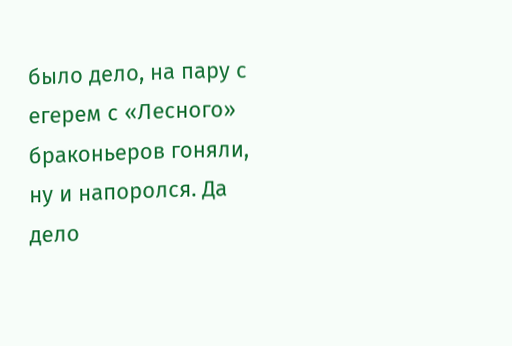было дело, на пару с егерем с «Лесного» браконьеров гоняли, ну и напоролся. Да дело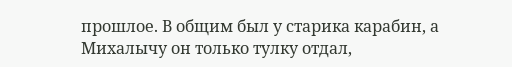прошлое. В общим был у старика карабин, а Михалычу он только тулку отдал,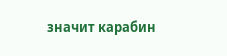значит карабин